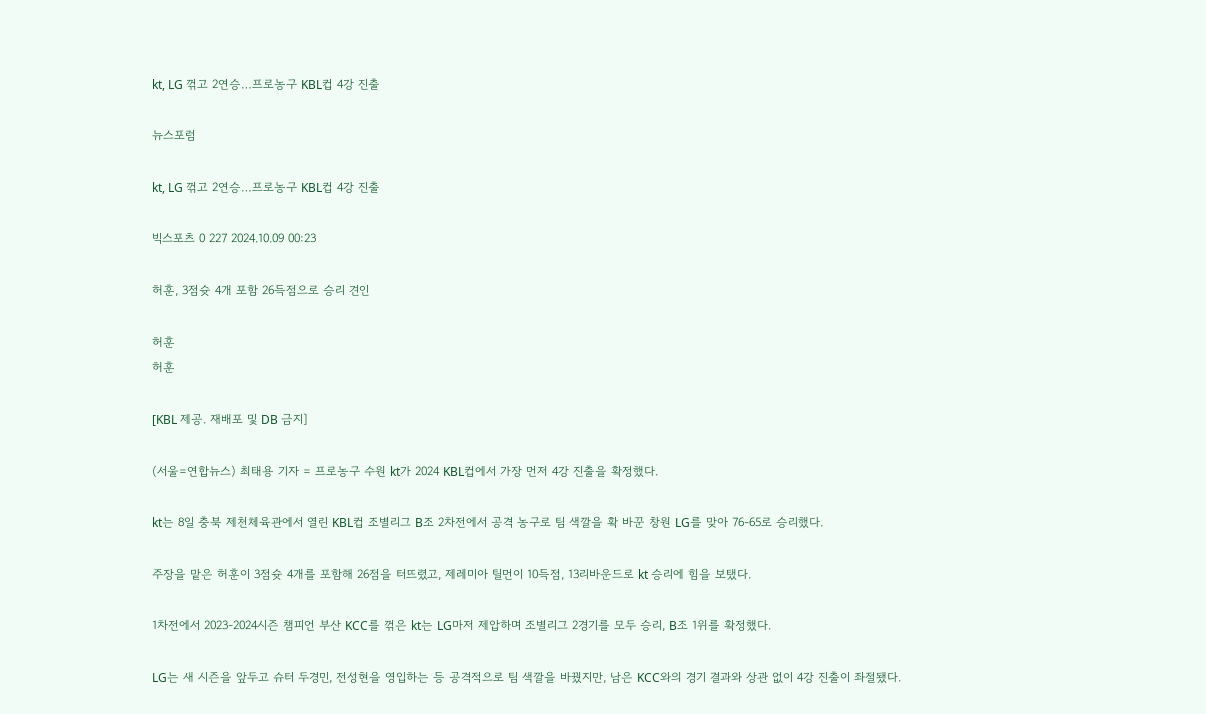kt, LG 꺾고 2연승…프로농구 KBL컵 4강 진출

뉴스포럼

kt, LG 꺾고 2연승…프로농구 KBL컵 4강 진출

빅스포츠 0 227 2024.10.09 00:23

허훈, 3점슛 4개 포함 26득점으로 승리 견인

허훈
허훈

[KBL 제공. 재배포 및 DB 금지]

(서울=연합뉴스) 최태용 기자 = 프로농구 수원 kt가 2024 KBL컵에서 가장 먼저 4강 진출을 확정했다.

kt는 8일 충북 제천체육관에서 열린 KBL컵 조별리그 B조 2차전에서 공격 농구로 팀 색깔을 확 바꾼 창원 LG를 맞아 76-65로 승리했다.

주장을 맡은 허훈이 3점슛 4개를 포함해 26점을 터뜨렸고, 제레미아 틸먼이 10득점, 13리바운드로 kt 승리에 힘을 보탰다.

1차전에서 2023-2024시즌 챔피언 부산 KCC를 꺾은 kt는 LG마저 제압하며 조별리그 2경기를 모두 승리, B조 1위를 확정했다.

LG는 새 시즌을 앞두고 슈터 두경민, 전성현을 영입하는 등 공격적으로 팀 색깔을 바꿨지만, 남은 KCC와의 경기 결과와 상관 없이 4강 진출이 좌절됐다.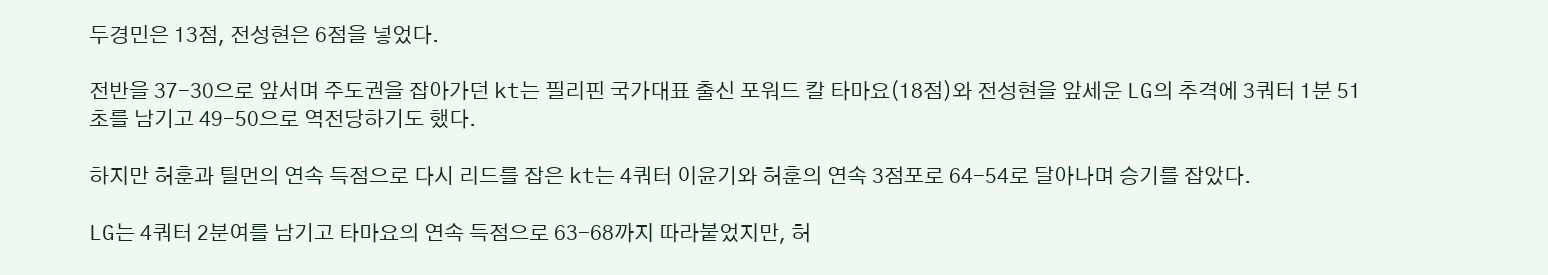두경민은 13점, 전성현은 6점을 넣었다.

전반을 37-30으로 앞서며 주도권을 잡아가던 kt는 필리핀 국가대표 출신 포워드 칼 타마요(18점)와 전성현을 앞세운 LG의 추격에 3쿼터 1분 51초를 남기고 49-50으로 역전당하기도 했다.

하지만 허훈과 틸먼의 연속 득점으로 다시 리드를 잡은 kt는 4쿼터 이윤기와 허훈의 연속 3점포로 64-54로 달아나며 승기를 잡았다.

LG는 4쿼터 2분여를 남기고 타마요의 연속 득점으로 63-68까지 따라붙었지만, 허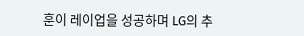훈이 레이업을 성공하며 LG의 추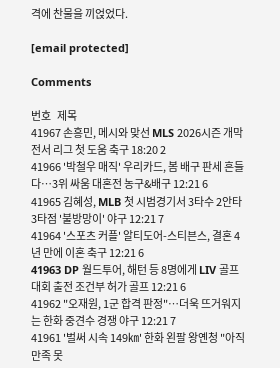격에 찬물을 끼얹었다.

[email protected]

Comments

번호   제목
41967 손흥민, 메시와 맞선 MLS 2026시즌 개막전서 리그 첫 도움 축구 18:20 2
41966 '박철우 매직' 우리카드, 봄 배구 판세 흔들다…3위 싸움 대혼전 농구&배구 12:21 6
41965 김혜성, MLB 첫 시범경기서 3타수 2안타 3타점 '불방망이' 야구 12:21 7
41964 '스포츠 커플' 알티도어-스티븐스, 결혼 4년 만에 이혼 축구 12:21 6
41963 DP 월드투어, 해턴 등 8명에게 LIV 골프 대회 출전 조건부 허가 골프 12:21 6
41962 "오재원, 1군 합격 판정"…더욱 뜨거워지는 한화 중견수 경쟁 야구 12:21 7
41961 '벌써 시속 149㎞' 한화 왼팔 왕옌청 "아직 만족 못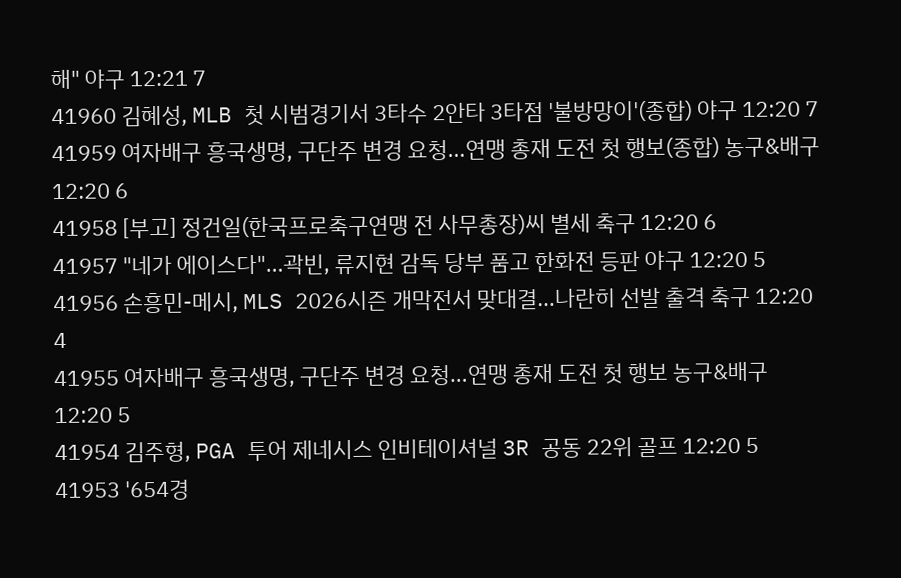해" 야구 12:21 7
41960 김혜성, MLB 첫 시범경기서 3타수 2안타 3타점 '불방망이'(종합) 야구 12:20 7
41959 여자배구 흥국생명, 구단주 변경 요청…연맹 총재 도전 첫 행보(종합) 농구&배구 12:20 6
41958 [부고] 정건일(한국프로축구연맹 전 사무총장)씨 별세 축구 12:20 6
41957 "네가 에이스다"…곽빈, 류지현 감독 당부 품고 한화전 등판 야구 12:20 5
41956 손흥민-메시, MLS 2026시즌 개막전서 맞대결…나란히 선발 출격 축구 12:20 4
41955 여자배구 흥국생명, 구단주 변경 요청…연맹 총재 도전 첫 행보 농구&배구 12:20 5
41954 김주형, PGA 투어 제네시스 인비테이셔널 3R 공동 22위 골프 12:20 5
41953 '654경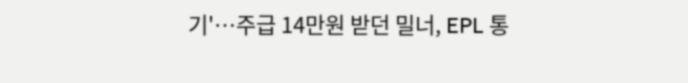기'…주급 14만원 받던 밀너, EPL 통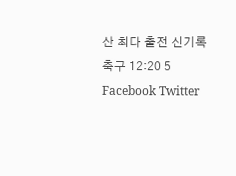산 최다 출전 신기록 축구 12:20 5
Facebook Twitter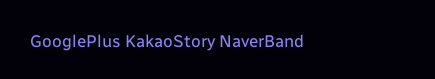GooglePlus KakaoStory NaverBand